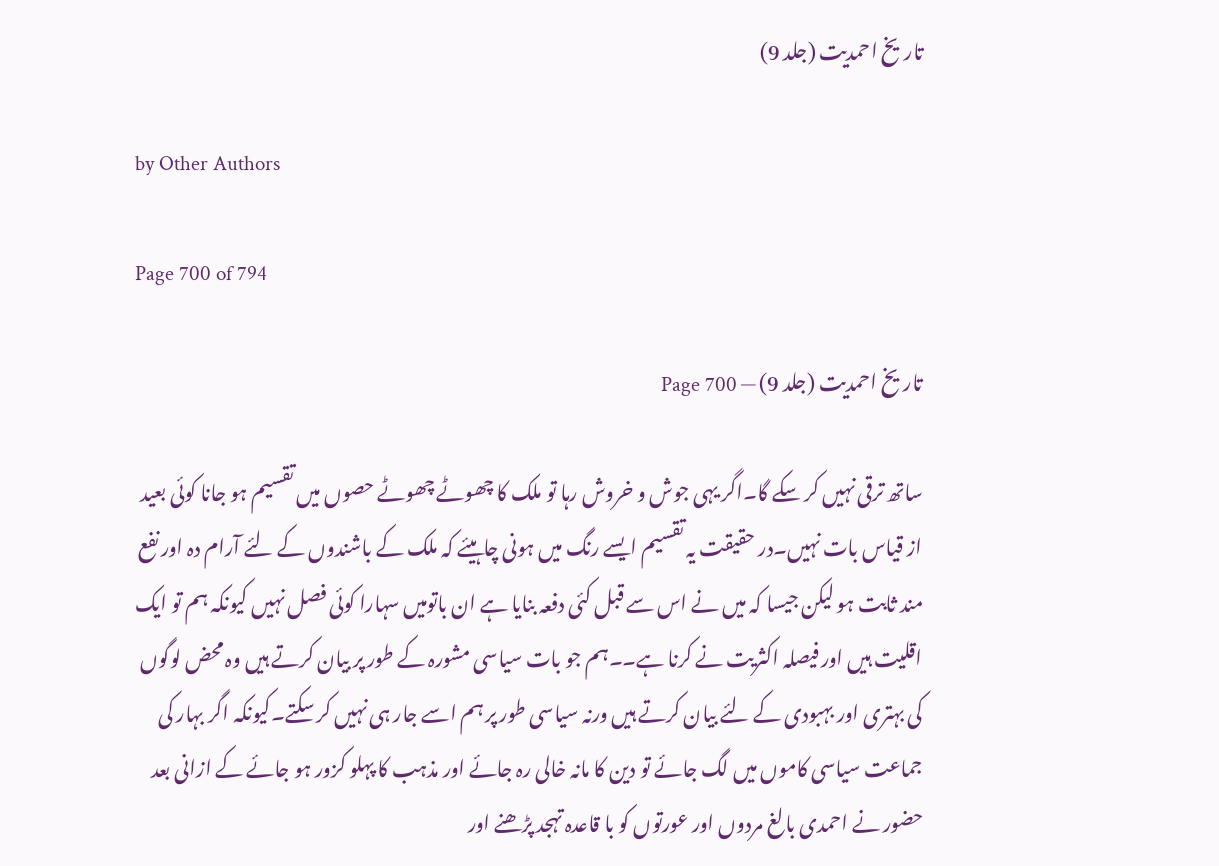تاریخ احمدیت (جلد 9)

by Other Authors

Page 700 of 794

تاریخ احمدیت (جلد 9) — Page 700

ساتھ ترقی نہیں کر سکے گا۔اگر یہی جوش و خروش رہا تو ملک کا چھوٹے چھوٹے حصوں میں تقسیم ہو جانا کوئی بعید از قیاس بات نہیں۔در حقیقت یہ تقسیم ایسے رنگ میں ہونی چاہیئے کہ ملک کے باشندوں کے لئے آرام دہ اور نفع مند ثابت ہو لیکن جیسا کہ میں نے اس سے قبل کئی دفعہ بنایا ہے ان باتومیں سہارا کوئی فصل نہیں کیونکہ ہم تو ایک اقلیت ہیں اور فیصلہ اکثریت نے کرنا ہے۔۔ہم جو بات سیاسی مشورہ کے طور پر بیان کرتے ہیں وہ محض لوگوں کی بہتری اور بہبودی کے لئے بیان کرتے ہیں ورنہ سیاسی طور پر ہم اسے جار ہی نہیں کر سکتے۔کیونکہ اگر بہار کی جماعت سیاسی کاموں میں لگ جائے تو دین کا مانہ خالی رہ جائے اور مذہب کا پہلو کزور ہو جائے کے ازانی بعد حضور نے احمدی بالغ مردوں اور عورتوں کو با قاعدہ تہجد پڑھنے اور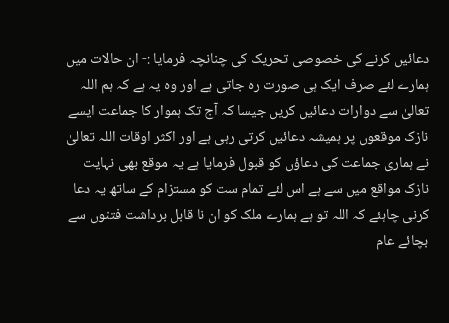دعائیں کرنے کی خصوصی تحریک کی چنانچہ فرمایا :- ان حالات میں ہمارے لئے صرف ایک ہی صورت رہ جاتی ہے اور وہ یہ ہے کہ ہم اللہ تعالیٰ سے دوارات دعائیں کریں جیسا کہ آج تک ہموار کا جماعت ایسے نازک موقعوں پر ہمیشہ دعائیں کرتی رہی ہے اور اکثر اوقات اللہ تعالیٰ نے ہماری جماعت کی دعاؤں کو قبول فرمایا ہے یہ موقع بھی نہایت نازک مواقع میں سے ہے اس لئے تمام ست کو مستزام کے ساتھ یہ دعا کرنی چاہئے کہ اللہ تو ہے ہمارے ملک کو ان نا قابل برداشت فتنوں سے بچائے عام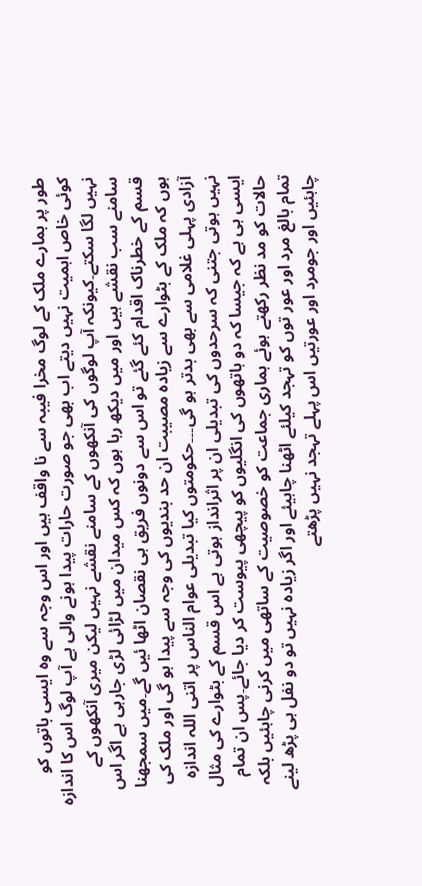طور پر ہمارے ملک کے لوگ مخرا فیبہ سے نا واقف ہیں اور اس وجہ سے وہ ایسی باتوں کو کوئی خاص اہمیت نہیں دیتے اب بھی جو صورت حارات پیدا ہونے والی ہے آپ لوگ اس کا اندازہ نہیں لگا سکتے۔کیونکہ آپ لوگوں کی آنکھوں کے سامنے نقشے نہیں لیکن میری آنکھوں کے سامنے سب نقشے ہیں اور میں دیکھ رہا ہوں کہ کس میدان میں لڑائی لڑی جارہی ہے اگر اس قسم کے خطرناک اقدام کئے گئے تو اس سے دونوں فریق ہی نقصان اٹھا ئیں گے۔میں سمجھنا ہوں کہ ملک کے بٹوارے سے زیادہ مصیبت ان حد بندیوں کی وجہ سے پیدا ہو گی اور ملک کی آزادی پہلی غلامی سے بھی بدتر ہو گی۔۔۔حکومتوں کیا تبدیلی عوام الناس پر اتنی اللہ اندازہ نہیں ہوتی جتنی کہ سرحدوں کی تبدیلی ان پر اثرانداز ہوتی ہے اس قسم کے بٹوارے کی مثال ایسی ہی ہے کہ جیسا کہ دو ہاتھوں کی انگلیوں کو پیچھی پیوست کر دیا جائے۔پس ان تمام حالات کو مد نظر رکھتے ہوئے ہماری جماعت کو خصوصیت کے ساتھی میں کرنی چاہئیں بلکہ تمام بالغ مرد اور عور توں کو تہجد کیلئے اٹھنا چاہیئے اور اگر زیادہ نہیں تو دو نفل ہی پڑھ لینے چاہئیں اور جومرد اور عورتیں اس پہلے تہجد نہیں پڑھتے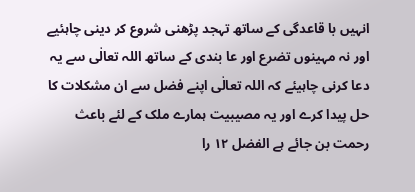انہیں با قاعدگی کے ساتھ تہجد پڑھنی شروع کر دینی چاہئیے اور نہ مہینوں تضرع اور عا بندی کے ساتھ اللہ تعالٰی سے یہ دعا کرنی چاہیئے کہ اللہ تعالٰی اپنے فضل سے ان مشکلات کا حل پیدا کرے اور یہ مصیبیت ہمارے ملک کے لئے باعث رحمت بن جائے ہے الفضل ۱۲ را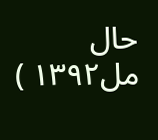حال مل۱۳۹۲ )